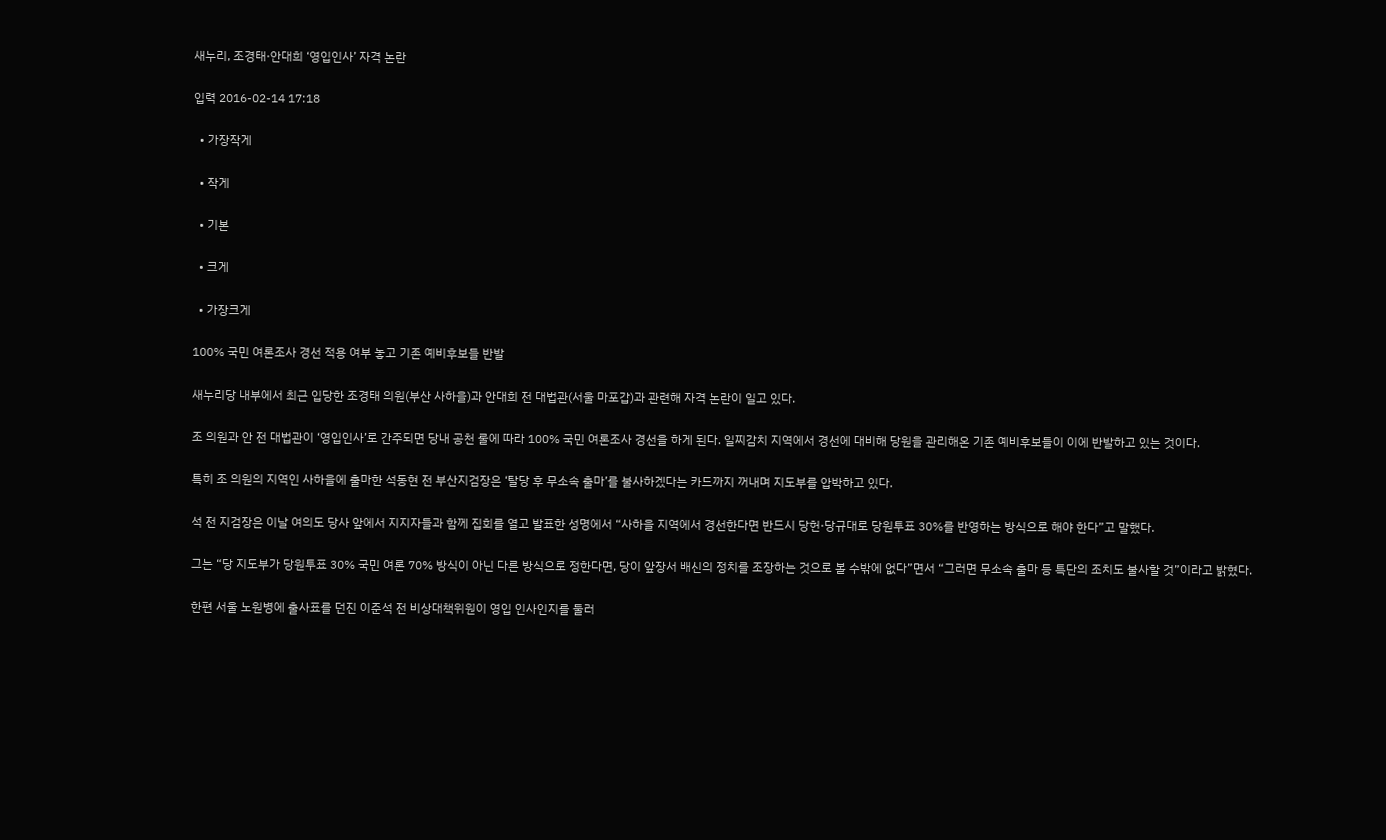새누리, 조경태·안대희 ‘영입인사’ 자격 논란

입력 2016-02-14 17:18

  • 가장작게

  • 작게

  • 기본

  • 크게

  • 가장크게

100% 국민 여론조사 경선 적용 여부 놓고 기존 예비후보들 반발

새누리당 내부에서 최근 입당한 조경태 의원(부산 사하을)과 안대희 전 대법관(서울 마포갑)과 관련해 자격 논란이 일고 있다.

조 의원과 안 전 대법관이 ‘영입인사’로 간주되면 당내 공천 룰에 따라 100% 국민 여론조사 경선을 하게 된다. 일찌감치 지역에서 경선에 대비해 당원을 관리해온 기존 예비후보들이 이에 반발하고 있는 것이다.

특히 조 의원의 지역인 사하을에 출마한 석동현 전 부산지검장은 ‘탈당 후 무소속 출마’를 불사하겠다는 카드까지 꺼내며 지도부를 압박하고 있다.

석 전 지검장은 이날 여의도 당사 앞에서 지지자들과 함께 집회를 열고 발표한 성명에서 “사하을 지역에서 경선한다면 반드시 당헌·당규대로 당원투표 30%를 반영하는 방식으로 해야 한다”고 말했다.

그는 “당 지도부가 당원투표 30% 국민 여론 70% 방식이 아닌 다른 방식으로 정한다면, 당이 앞장서 배신의 정치를 조장하는 것으로 볼 수밖에 없다”면서 “그러면 무소속 출마 등 특단의 조치도 불사할 것”이라고 밝혔다.

한편 서울 노원병에 출사표를 던진 이준석 전 비상대책위원이 영입 인사인지를 둘러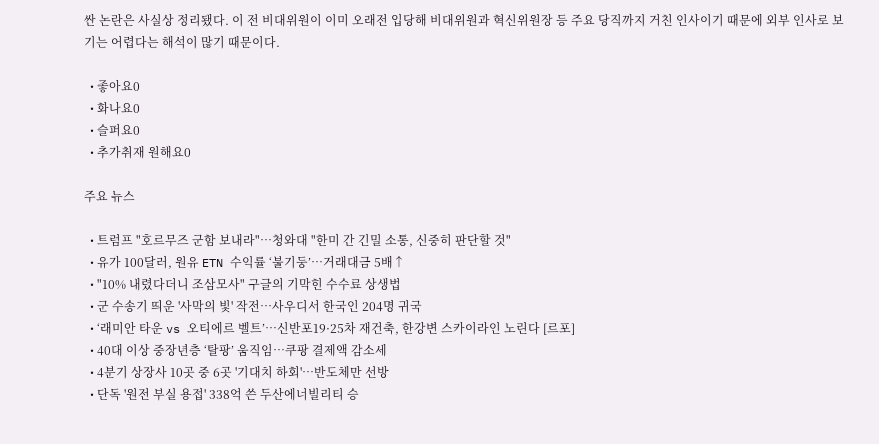싼 논란은 사실상 정리됐다. 이 전 비대위원이 이미 오래전 입당해 비대위원과 혁신위원장 등 주요 당직까지 거친 인사이기 때문에 외부 인사로 보기는 어렵다는 해석이 많기 때문이다.

  • 좋아요0
  • 화나요0
  • 슬퍼요0
  • 추가취재 원해요0

주요 뉴스

  • 트럼프 "호르무즈 군함 보내라"…청와대 "한미 간 긴밀 소통, 신중히 판단할 것"
  • 유가 100달러, 원유 ETN 수익률 ‘불기둥’⋯거래대금 5배↑
  • "10% 내렸다더니 조삼모사" 구글의 기막힌 수수료 상생법
  • 군 수송기 띄운 '사막의 빛' 작전⋯사우디서 한국인 204명 귀국
  • ‘래미안 타운 vs 오티에르 벨트’⋯신반포19·25차 재건축, 한강변 스카이라인 노린다 [르포]
  • 40대 이상 중장년층 ‘탈팡’ 움직임…쿠팡 결제액 감소세
  • 4분기 상장사 10곳 중 6곳 '기대치 하회'…반도체만 선방
  • 단독 '원전 부실 용접' 338억 쓴 두산에너빌리티 승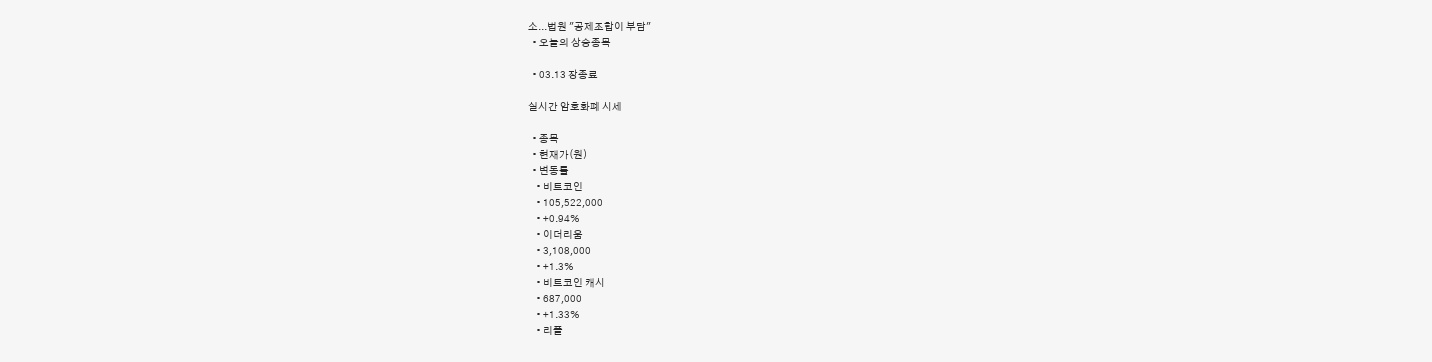소...법원 "공제조합이 부담"
  • 오늘의 상승종목

  • 03.13 장종료

실시간 암호화폐 시세

  • 종목
  • 현재가(원)
  • 변동률
    • 비트코인
    • 105,522,000
    • +0.94%
    • 이더리움
    • 3,108,000
    • +1.3%
    • 비트코인 캐시
    • 687,000
    • +1.33%
    • 리플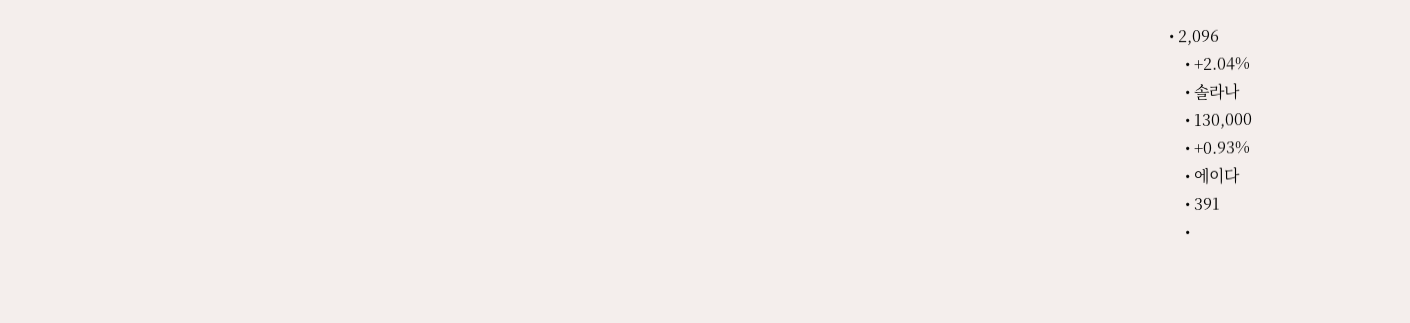• 2,096
    • +2.04%
    • 솔라나
    • 130,000
    • +0.93%
    • 에이다
    • 391
    •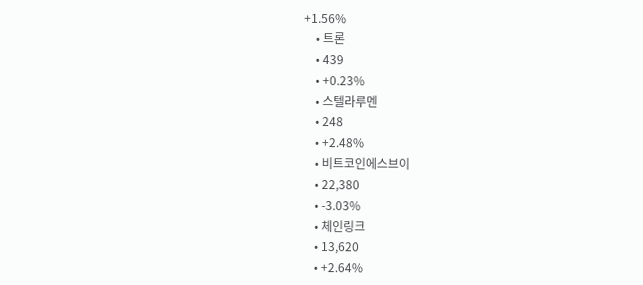+1.56%
    • 트론
    • 439
    • +0.23%
    • 스텔라루멘
    • 248
    • +2.48%
    • 비트코인에스브이
    • 22,380
    • -3.03%
    • 체인링크
    • 13,620
    • +2.64%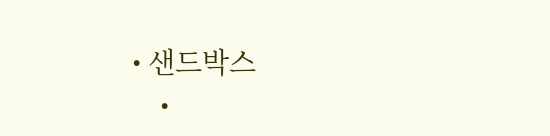• 샌드박스
    •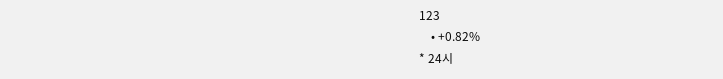123
    • +0.82%
* 24시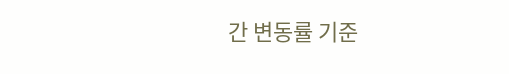간 변동률 기준